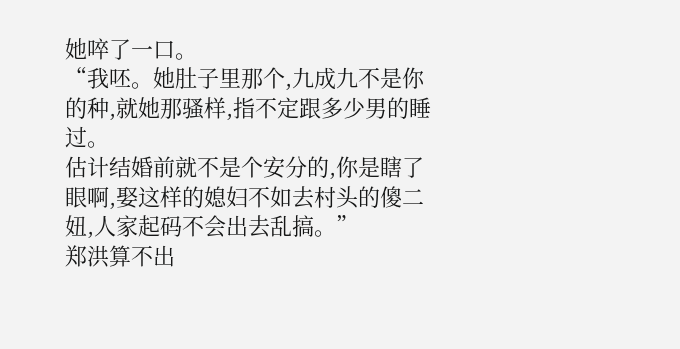她啐了一口。
“我呸。她肚子里那个,九成九不是你的种,就她那骚样,指不定跟多少男的睡过。
估计结婚前就不是个安分的,你是瞎了眼啊,娶这样的媳妇不如去村头的傻二妞,人家起码不会出去乱搞。”
郑洪算不出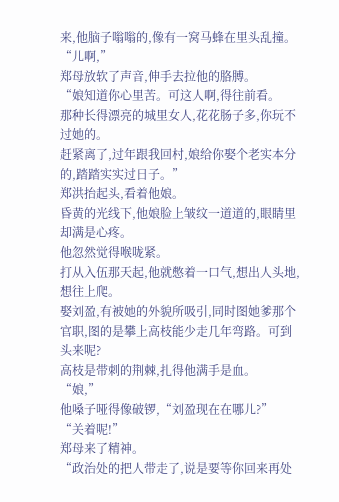来,他脑子嗡嗡的,像有一窝马蜂在里头乱撞。
“儿啊,”
郑母放软了声音,伸手去拉他的胳膊。
“娘知道你心里苦。可这人啊,得往前看。
那种长得漂亮的城里女人,花花肠子多,你玩不过她的。
赶紧离了,过年跟我回村,娘给你娶个老实本分的,踏踏实实过日子。”
郑洪抬起头,看着他娘。
昏黄的光线下,他娘脸上皱纹一道道的,眼睛里却满是心疼。
他忽然觉得喉咙紧。
打从入伍那天起,他就憋着一口气,想出人头地,想往上爬。
娶刘盈,有被她的外貌所吸引,同时图她爹那个官职,图的是攀上高枝能少走几年弯路。可到头来呢?
高枝是带刺的荆棘,扎得他满手是血。
“娘,”
他嗓子哑得像破锣,“刘盈现在在哪儿?”
“关着呢!”
郑母来了精神。
“政治处的把人带走了,说是要等你回来再处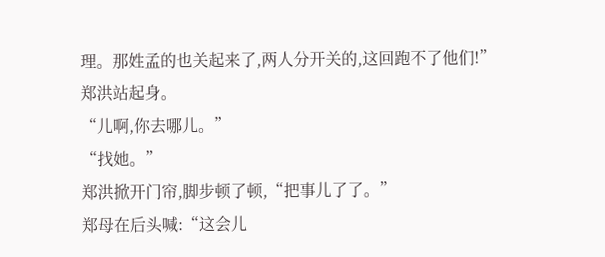理。那姓孟的也关起来了,两人分开关的,这回跑不了他们!”
郑洪站起身。
“儿啊,你去哪儿。”
“找她。”
郑洪掀开门帘,脚步顿了顿,“把事儿了了。”
郑母在后头喊:“这会儿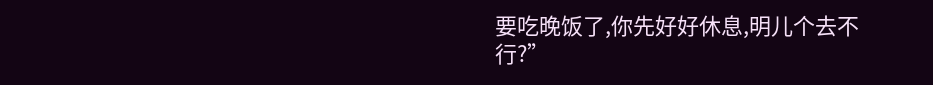要吃晚饭了,你先好好休息,明儿个去不行?”